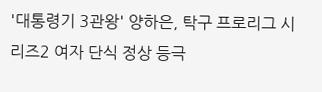'대통령기 3관왕' 양하은, 탁구 프로리그 시리즈2 여자 단식 정상 등극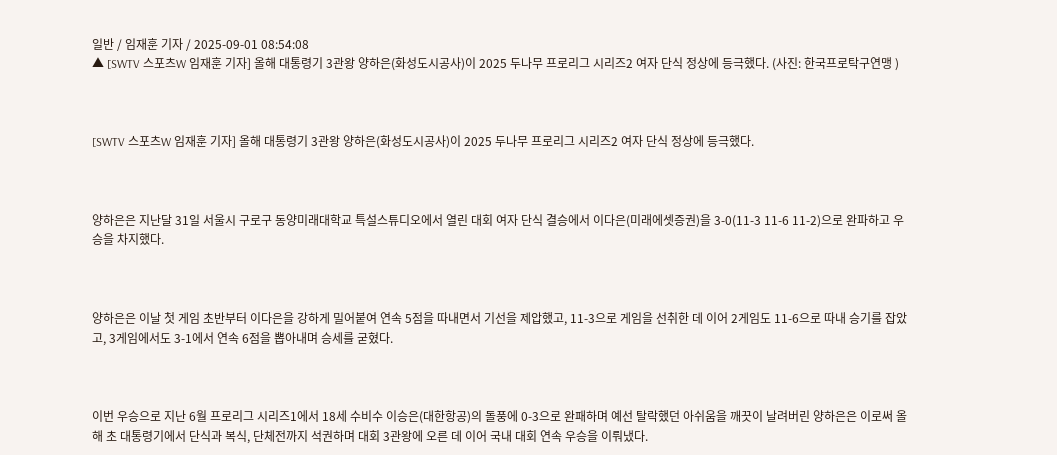일반 / 임재훈 기자 / 2025-09-01 08:54:08
▲ [SWTV 스포츠W 임재훈 기자] 올해 대통령기 3관왕 양하은(화성도시공사)이 2025 두나무 프로리그 시리즈2 여자 단식 정상에 등극했다. (사진: 한국프로탁구연맹 )



[SWTV 스포츠W 임재훈 기자] 올해 대통령기 3관왕 양하은(화성도시공사)이 2025 두나무 프로리그 시리즈2 여자 단식 정상에 등극했다.



양하은은 지난달 31일 서울시 구로구 동양미래대학교 특설스튜디오에서 열린 대회 여자 단식 결승에서 이다은(미래에셋증권)을 3-0(11-3 11-6 11-2)으로 완파하고 우승을 차지했다.



양하은은 이날 첫 게임 초반부터 이다은을 강하게 밀어붙여 연속 5점을 따내면서 기선을 제압했고, 11-3으로 게임을 선취한 데 이어 2게임도 11-6으로 따내 승기를 잡았고, 3게임에서도 3-1에서 연속 6점을 뽑아내며 승세를 굳혔다.



이번 우승으로 지난 6월 프로리그 시리즈1에서 18세 수비수 이승은(대한항공)의 돌풍에 0-3으로 완패하며 예선 탈락했던 아쉬움을 깨끗이 날려버린 양하은은 이로써 올해 초 대통령기에서 단식과 복식, 단체전까지 석권하며 대회 3관왕에 오른 데 이어 국내 대회 연속 우승을 이뤄냈다.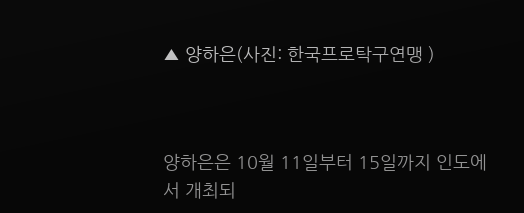▲ 양하은(사진: 한국프로탁구연맹 )



양하은은 10월 11일부터 15일까지 인도에서 개최되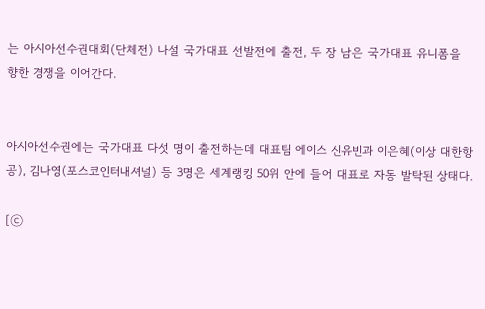는 아시아선수권대회(단체전) 나설 국가대표 선발전에 출전, 두 장 남은 국가대표 유니폼을 향한 경쟁을 이어간다.


아시아선수권에는 국가대표 다섯 명이 출전하는데 대표팀 에이스 신유빈과 이은혜(이상 대한항공), 김나영(포스코인터내셔널) 등 3명은 세계랭킹 50위 안에 들어 대표로 자동 발탁된 상태다.

[ⓒ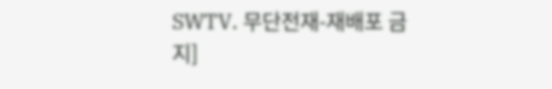SWTV. 무단전재-재배포 금지]